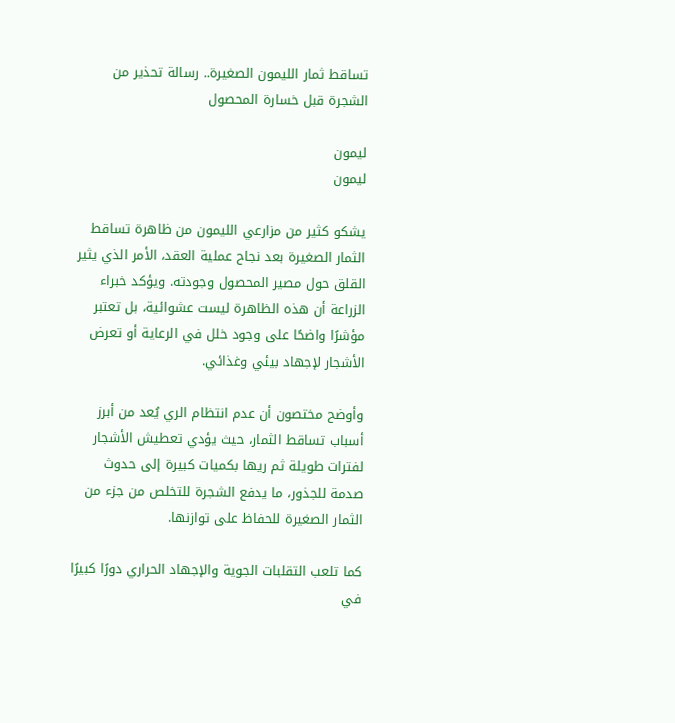تساقط ثمار الليمون الصغيرة.. رسالة تحذير من الشجرة قبل خسارة المحصول

ليمون
ليمون

يشكو كثير من مزارعي الليمون من ظاهرة تساقط الثمار الصغيرة بعد نجاح عملية العقد، الأمر الذي يثير القلق حول مصير المحصول وجودته. ويؤكد خبراء الزراعة أن هذه الظاهرة ليست عشوائية، بل تعتبر مؤشرًا واضحًا على وجود خلل في الرعاية أو تعرض الأشجار لإجهاد بيئي وغذائي.

وأوضح مختصون أن عدم انتظام الري يُعد من أبرز أسباب تساقط الثمار، حيث يؤدي تعطيش الأشجار لفترات طويلة ثم ريها بكميات كبيرة إلى حدوث صدمة للجذور، ما يدفع الشجرة للتخلص من جزء من الثمار الصغيرة للحفاظ على توازنها.

كما تلعب التقلبات الجوية والإجهاد الحراري دورًا كبيرًا في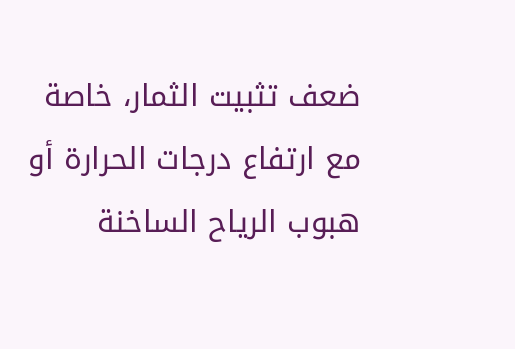ضعف تثبيت الثمار، خاصة مع ارتفاع درجات الحرارة أو هبوب الرياح الساخنة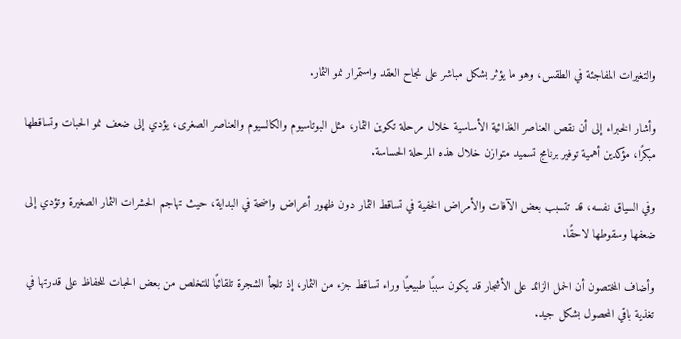والتغيرات المفاجئة في الطقس، وهو ما يؤثر بشكل مباشر على نجاح العقد واستمرار نمو الثمار.

وأشار الخبراء إلى أن نقص العناصر الغذائية الأساسية خلال مرحلة تكوين الثمار، مثل البوتاسيوم والكالسيوم والعناصر الصغرى، يؤدي إلى ضعف نمو الحبات وتساقطها مبكرًا، مؤكدين أهمية توفير برنامج تسميد متوازن خلال هذه المرحلة الحساسة.

وفي السياق نفسه، قد تتسبب بعض الآفات والأمراض الخفية في تساقط الثمار دون ظهور أعراض واضحة في البداية، حيث تهاجم الحشرات الثمار الصغيرة وتؤدي إلى ضعفها وسقوطها لاحقًا.

وأضاف المختصون أن الحمل الزائد على الأشجار قد يكون سببًا طبيعيًا وراء تساقط جزء من الثمار، إذ تلجأ الشجرة تلقائيًا للتخلص من بعض الحبات للحفاظ على قدرتها في تغذية باقي المحصول بشكل جيد.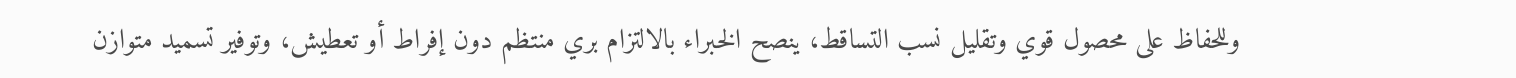وللحفاظ على محصول قوي وتقليل نسب التساقط، ينصح الخبراء بالالتزام بري منتظم دون إفراط أو تعطيش، وتوفير تسميد متوازن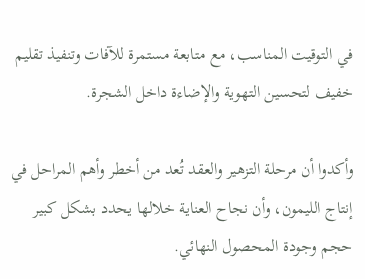في التوقيت المناسب، مع متابعة مستمرة للآفات وتنفيذ تقليم خفيف لتحسين التهوية والإضاءة داخل الشجرة.

وأكدوا أن مرحلة التزهير والعقد تُعد من أخطر وأهم المراحل في إنتاج الليمون، وأن نجاح العناية خلالها يحدد بشكل كبير حجم وجودة المحصول النهائي.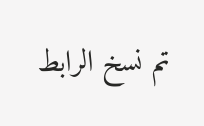تم نسخ الرابط